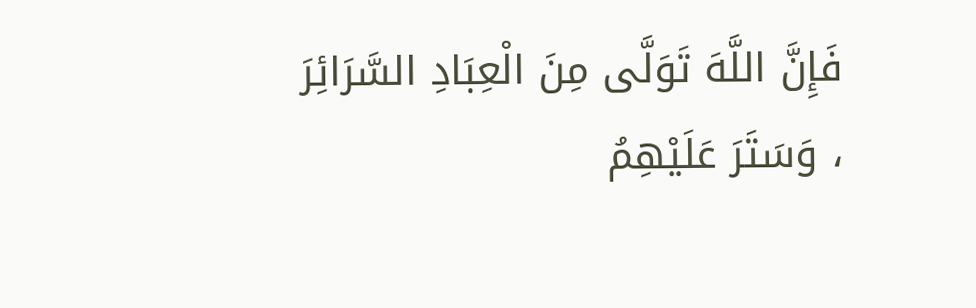فَإِنَّ اللَّهَ تَوَلَّى مِنَ الْعِبَادِ السَّرَائِرَ ، وَسَتَرَ عَلَيْهِمُ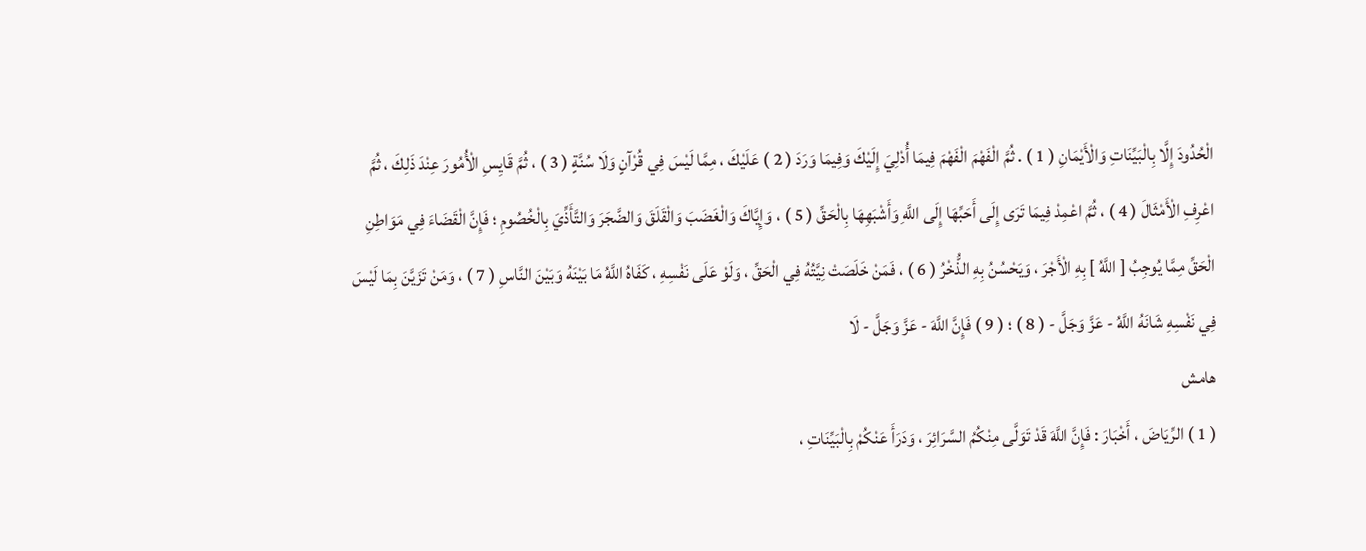الْحُدُودَ إِلَّا بِالْبَيِّنَاتِ وَالْأَيْمَانِ ( 1 ) . ثُمَّ الْفَهْمَ الْفَهْمَ فِيمَا أُدْلِيَ إِلَيْكَ وَفِيمَا وَرَدَ ( 2 ) عَلَيْكَ ، مِمَّا لَيْسَ فِي قُرْآنٍ وَلَا سُنَّةٍ ( 3 ) ، ثُمَّ قَايِسِ الْأُمُورَ عِنْدَ ذَلِكَ ، ثُمَّ اعْرِفِ الْأَمْثَالَ ( 4 ) ، ثُمَّ اعْمِدْ فِيمَا تَرَى إِلَى أَحَبِّهَا إِلَى اللَّهِ وَأَشْبَهِهَا بِالْحَقِّ ( 5 ) ، وَإِيَّاكَ وَالْغَضَبَ وَالْقَلَقَ وَالضَّجَرَ وَالتَّأَذِّيَ بِالْخُصُومِ ؛ فَإِنَّ الْقَضَاءَ فِي مَوَاطِنِ الْحَقِّ مِمَّا يُوجِبُ [ اللَّهُ ] بِهِ الْأَجْرَ ، وَيَحْسُنُ بِهِ الذُّخْرُ ( 6 ) ، فَمَنْ خَلَصَتْ نِيَّتُهُ فِي الْحَقِّ ، وَلَوْ عَلَى نَفْسِهِ ، كَفَاهُ اللَّهُ مَا بَيْنَهُ وَبَيْنَ النَّاسِ ( 7 ) ، وَمَنْ تَزَيَّنَ بِمَا لَيْسَ فِي نَفْسِهِ شَانَهُ اللَّهُ - عَزَّ وَجَلَّ - ( 8 ) ؛ ( 9 ) فَإِنَّ اللَّهَ - عَزَّ وَجَلَّ - لَا
هامش
( 1 ) الرِّيَاضَ ، أَخْبَارَ : فَإِنَّ اللَّهَ قَدْ تَوَلَّى مِنْكُمُ السَّرَائِرَ ، وَدَرَأَ عَنْكُمْ بِالْبَيِّنَاتِ ،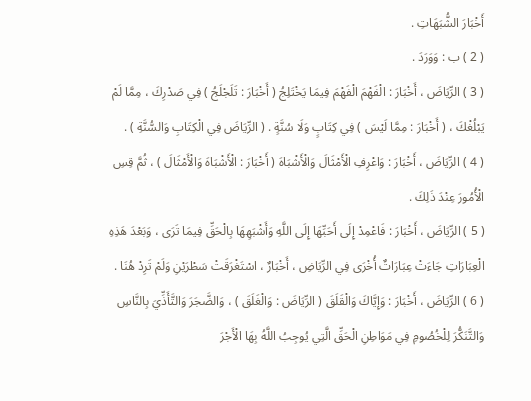أَخْبَارَ الشُّبَهَاتِ .
( 2 ) ب : وَوَرَدَ .
( 3 ) الرِّيَاضَ ، أَخْبَارَ : الْفَهْمَ الْفَهْمَ فِيمَا يَخْتَلِجُ ( أَخْبَارَ : تَلَجْلَجُ ) فِي صَدْرِكَ ، مِمَّا لَمْ يَبْلُغْكَ ، ( أَخْبَارَ : مِمَّا لَيْسَ ) فِي كِتَابٍ وَلَا سُنَّةٍ . ( الرِّيَاضَ فِي الْكِتَابِ وَالسُّنَّةِ ) .
( 4 ) الرِّيَاضَ ، أَخْبَارَ : وَاعْرِفِ الْأَمْثَالَ وَالْأَشْبَاهَ ( أَخْبَارَ : الْأَشْبَاهَ وَالْأَمْثَالَ ) ، ثُمَّ قِسِ الْأُمُورَ عِنْدَ ذَلِكَ .
( 5 ) الرِّيَاضَ ، أَخْبَارَ : فَاعْمِدْ إِلَى أَحَبِّهَا إِلَى اللَّهِ وَأَشْبَهِهَا بِالْحَقِّ فِيمَا تَرَى ، وَبَعْدَ هَذِهِ الْعِبَارَاتِ جَاءَتْ عِبَارَاتٌ أُخْرَى فِي الرِّيَاضِ ، أَخْبَارٌ ، اسْتَغْرَقَتْ سَطْرَيْنِ وَلَمْ تَرِدْ هُنَا .
( 6 ) الرِّيَاضَ ، أَخْبَارَ : وَإِيَّاكَ وَالْقَلَقَ ( الرِّيَاضَ : وَالْغَلَقَ ) ، وَالضَّجَرَ وَالتَّأَذِّيَ بِالنَّاسِ وَالتَّنَكُّرَ لِلْخُصُومِ فِي مَوَاطِنِ الْحَقِّ الَّتِي يُوجِبُ اللَّهُ بِهَا الْأَجْرَ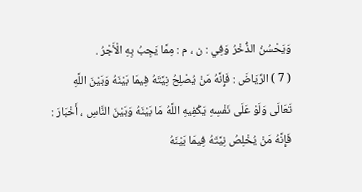وَيَحْسُنُ الذُّخْرُ وَفِي : ن ، م : مِمَّا يَجِبُ بِهِ الْأَجْرُ .
( 7 ) الرِّيَاضَ : فَإِنَّهُ مَنْ يُصْلِحُ نِيَّتَهُ فِيمَا بَيْنَهُ وَبَيْنَ اللَّهِ تَعَالَى وَلَوْ عَلَى نَفْسِهِ يَكْفِيهِ اللَّهُ مَا بَيْنَهُ وَبَيْنَ النَّاسِ ، أَخْبَارَ : فَإِنَّهُ مَنْ يُخْلِصُ نِيَّتَهُ فِيمَا بَيْنَهُ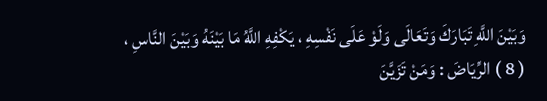وَبَيْنَ اللَّهِ تَبَارَكَ وَتَعَالَى وَلَوْ عَلَى نَفْسِهِ ، يَكْفِهِ اللَّهُ مَا بَيْنَهُ وَبَيْنَ النَّاسِ ،
( 8 ) الرِّيَاضَ : وَمَنْ تَزَيَّنَ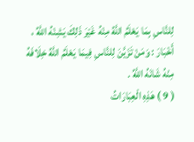لِلنَّاسِ بِمَا يَعْلَمُ اللَّهُ مِنْهُ غَيْرَ ذَلِكَ يَشِنْهُ اللَّهُ ، أَخْبَارَ : وَمَنْ تَزَيَّنَ لِلنَّاسِ فِيمَا يَعْلَمُ اللَّهُ خِلَافَهُ مِنْهُ شَانَهُ اللَّهُ .
( 9 ) هَذِهِ الْعِبَارَاتُ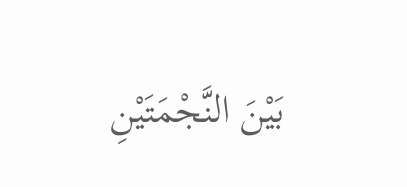بَيْنَ النَّجْمَتَيْنِ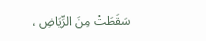سَقَطَتْ مِنَ الرِّيَاضِ ،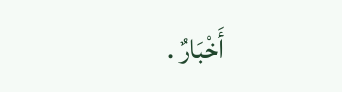أَخْبَارٌ .